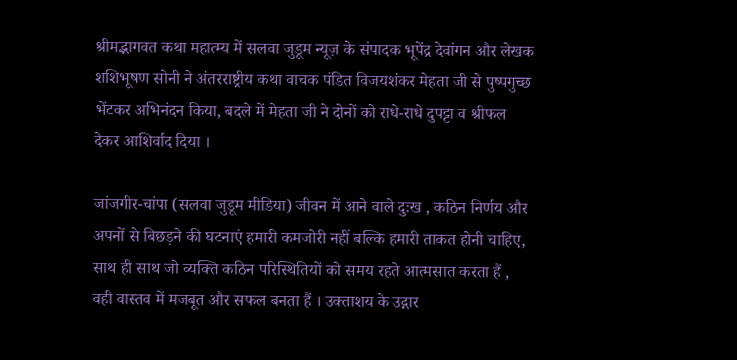श्रीमद्भागवत कथा महात्म्य में सलवा जुडूम न्यूज़ के संपादक भूपेंद्र देवांगन और लेखक शशिभूषण सोनी ने अंतरराष्ट्रीय कथा वाचक पंडित विजयशंकर मेहता जी से पुष्पगुच्छ भेंटकर अभिनंदन किया, बदले में मेहता जी ने दोनों को राधे-राधे दुपट्टा व श्रीफल देकर आशिर्वाद दिया ।

जांजगीर-चांपा (सलवा जुडूम मीडिया) जीवन में आने वाले दुःख , कठिन निर्णय और अपनों से बिछड़ने की घटनाएं हमारी कमजोरी नहीं बल्कि हमारी ताकत होनी चाहिए, साथ ही साथ जो व्यक्ति कठिन परिस्थितियों को समय रहते आत्मसात करता हैं , वही वास्तव में मजबूत और सफल बनता हैं । उक्ताशय के उद्गार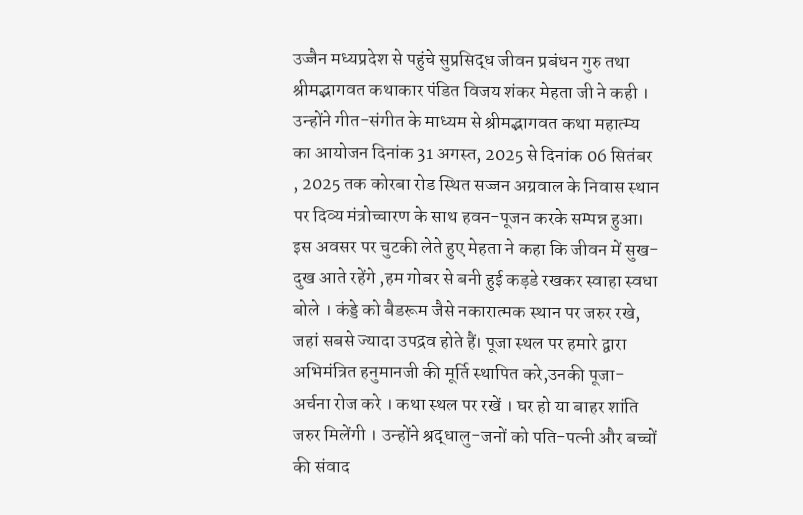उज्जैन मध्यप्रदेश से पहुंचे सुप्रसिद्ध जीवन प्रबंधन गुरु तथा श्रीमद्भागवत कथाकार पंडित विजय शंकर मेहता जी ने कही । उन्होंने गीत-संगीत के माध्यम से श्रीमद्भागवत कथा महात्म्य का आयोजन दिनांक 31 अगस्त, 2025 से दिनांक 06 सितंबर , 2025 तक कोरबा रोड स्थित सज्जन अग्रवाल के निवास स्थान पर दिव्य मंत्रोच्चारण के साथ हवन-पूजन करके सम्पन्न हुआ। इस अवसर पर चुटकी लेते हुए मेहता ने कहा कि जीवन में सुख-दुख आते रहेंगे ,हम गोबर से बनी हुई कड़डे रखकर स्वाहा स्वधा बोले । कंड्डे को बैडरूम जैसे नकारात्मक स्थान पर जरुर रखे, जहां सबसे ज्यादा उपद्रव होते हैं। पूजा स्थल पर हमारे द्वारा अभिमंत्रित हनुमानजी की मूर्ति स्थापित करे,उनकी पूजा-अर्चना रोज करे । कथा स्थल पर रखें । घर हो या बाहर शांति जरुर मिलेंगी । उन्होंने श्रद्धालु-जनों को पति-पत्नी और बच्चों की संवाद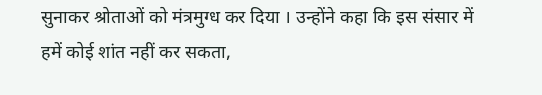सुनाकर श्रोताओं को मंत्रमुग्ध कर दिया । उन्होंने कहा कि इस संसार में हमें कोई शांत नहीं कर सकता,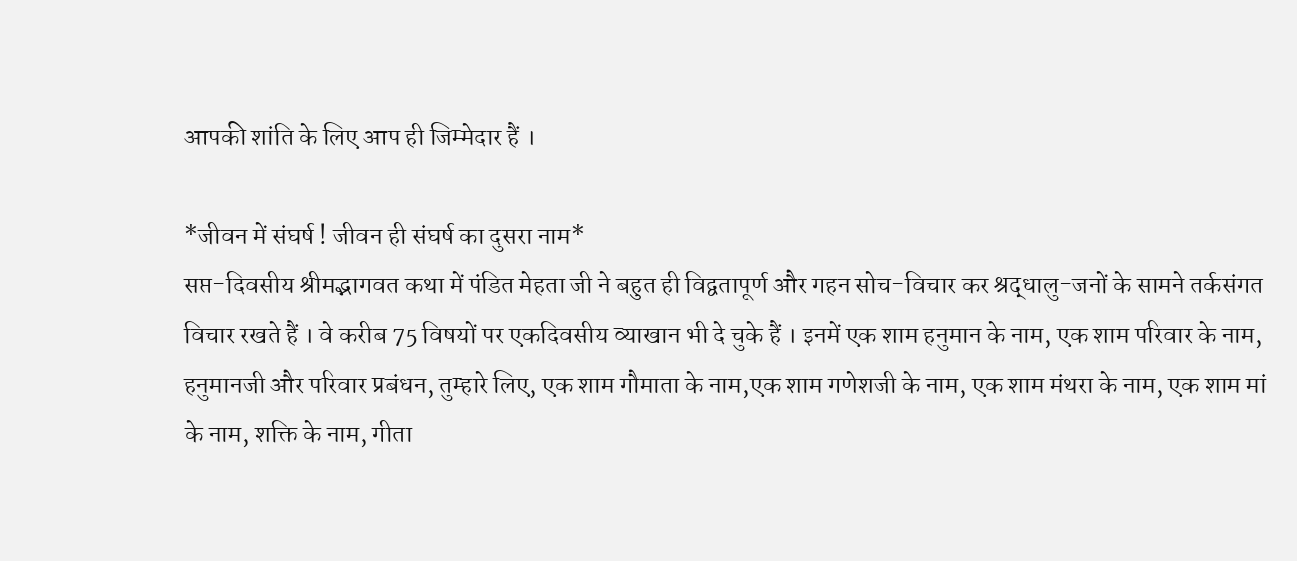आपकी शांति के लिए आप ही जिम्मेदार हैं ।

*जीवन में संघर्ष ! जीवन ही संघर्ष का दुसरा नाम*
सप्त-दिवसीय श्रीमद्भागवत कथा में पंडित मेहता जी ने बहुत ही विद्वतापूर्ण और गहन सोच-विचार कर श्रद्धालु-जनों के सामने तर्कसंगत विचार रखते हैं । वे करीब 75 विषयों पर एकदिवसीय व्याखान भी दे चुके हैं । इनमें एक शाम हनुमान के नाम, एक शाम परिवार के नाम, हनुमानजी और परिवार प्रबंधन, तुम्हारे लिए, एक शाम गौमाता के नाम,एक शाम गणेशजी के नाम, एक शाम मंथरा के नाम, एक शाम मां के नाम, शक्ति के नाम, गीता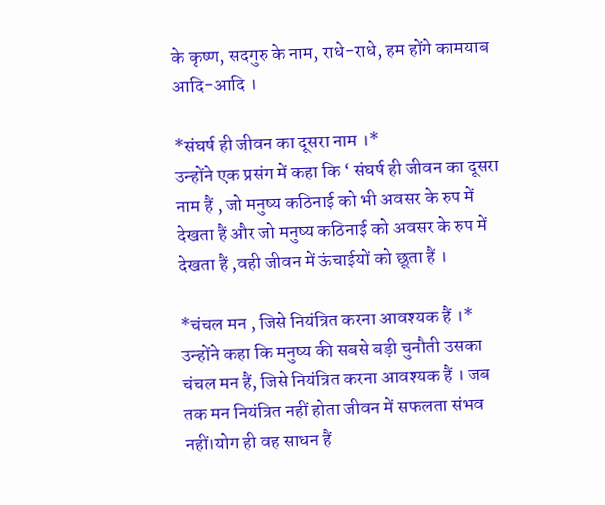के कृष्ण, सदगुरु के नाम, राधे-राधे, हम होंगे कामयाब आदि-आदि ।

*संघर्ष ही जीवन का दूसरा नाम ।*
उन्होंने एक प्रसंग में कहा कि ‘ संघर्ष ही जीवन का दूसरा नाम हैं , जो मनुष्य कठिनाई को भी अवसर के रुप में देखता हैं और जो मनुष्य कठिनाई को अवसर के रुप में देखता हैं ,वही जीवन में ऊंचाईयों को छूता हैं ।

*चंचल मन , जिसे नियंत्रित करना आवश्यक हैं ।*
उन्होंने कहा कि मनुष्य की सबसे बड़ी चुनौती उसका चंचल मन हैं, जिसे नियंत्रित करना आवश्यक हैं । जब तक मन नियंत्रित नहीं होता जीवन में सफलता संभव नहीं।योग ही वह साधन हैं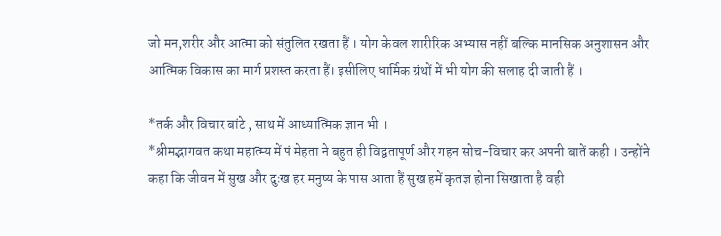जो मन,शरीर और आत्मा को संतुलित रखता हैं । योग केवल शारीरिक अभ्यास नहीं बल्कि मानसिक अनुशासन और आत्मिक विकास का मार्ग प्रशस्त करता हैं। इसीलिए धार्मिक ग्रंथों में भी योग की सलाह दी जाती हैं ।

*तर्क और विचार बांटे , साथ में आध्यात्मिक ज्ञान भी ।
*श्रीमद्भागवत कथा महात्म्य में पं मेहता ने बहुत ही विद्वतापूर्ण और गहन सोच-विचार कर अपनी बातें कही । उन्होंने कहा कि जीवन में सुख और दुःख हर मनुष्य के पास आता हैं सुख हमें कृतज्ञ होना सिखाता है वही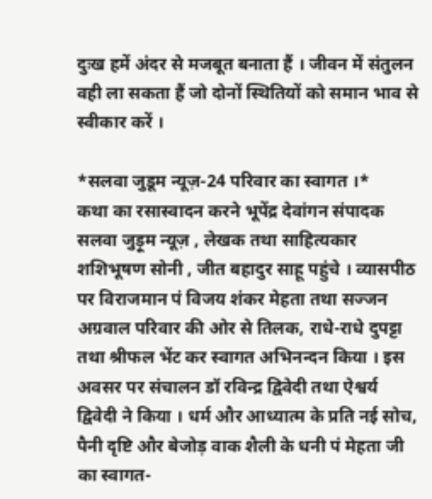दुःख हमें अंदर से मजबूत बनाता हैं । जीवन में संतुलन वही ला सकता हैं जो दोनों स्थितियों को समान भाव से स्वीकार करें ।

*सलवा जुडूम न्यूज़-24 परिवार का स्वागत ।*
कथा का रसास्वादन करने भूपेंद्र देवांगन संपादक सलवा जुड़ूम न्यूज़ , लेखक तथा साहित्यकार शशिभूषण सोनी , जीत बहादुर साहू पहुंचे । व्यासपीठ पर विराजमान पं विजय शंकर मेहता तथा सज्जन अग्रवाल परिवार की ओर से तिलक, राधे-राधे दुपट्टा तथा श्रीफल भेंट कर स्वागत अभिनन्दन किया । इस अवसर पर संचालन डॉ रविन्द्र द्विवेदी तथा ऐश्वर्य द्विवेदी ने किया । धर्म और आध्यात्म के प्रति नई सोच, पैनी दृष्टि और बेजोड़ वाक शैली के धनी पं मेहता जी का स्वागत-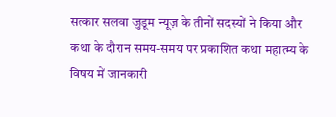सत्कार सलवा जुडूम न्यूज़ के तीनों सदस्यों ने किया और कथा के दौरान समय-समय पर प्रकाशित कथा महात्म्य के विषय में जानकारी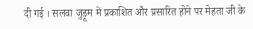दी गई । सलवा जुड़ूम में प्रकाशित और प्रसारित होने पर मेहता जी के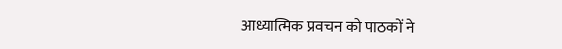आध्यात्मिक प्रवचन को पाठकों ने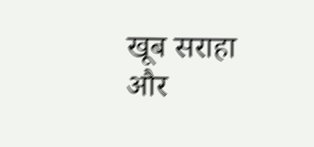खूब सराहा और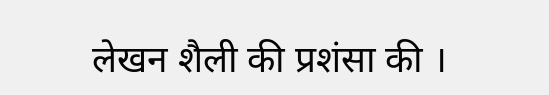लेखन शैली की प्रशंसा की ।